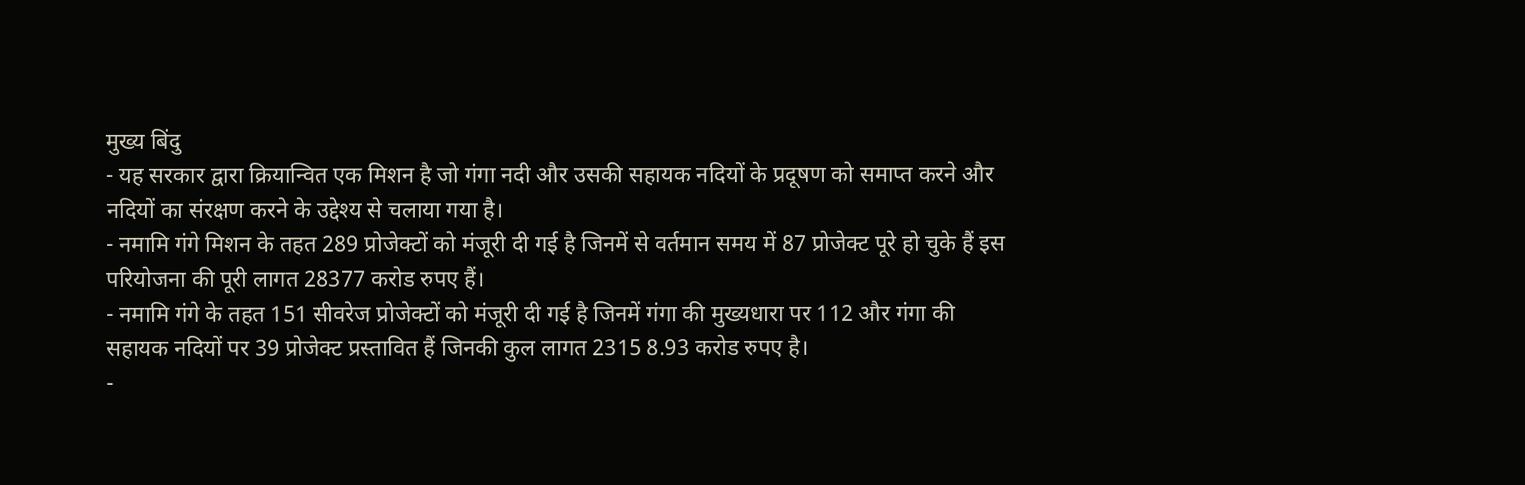मुख्य बिंदु
- यह सरकार द्वारा क्रियान्वित एक मिशन है जो गंगा नदी और उसकी सहायक नदियों के प्रदूषण को समाप्त करने और नदियों का संरक्षण करने के उद्देश्य से चलाया गया है।
- नमामि गंगे मिशन के तहत 289 प्रोजेक्टों को मंजूरी दी गई है जिनमें से वर्तमान समय में 87 प्रोजेक्ट पूरे हो चुके हैं इस परियोजना की पूरी लागत 28377 करोड रुपए हैं।
- नमामि गंगे के तहत 151 सीवरेज प्रोजेक्टों को मंजूरी दी गई है जिनमें गंगा की मुख्यधारा पर 112 और गंगा की सहायक नदियों पर 39 प्रोजेक्ट प्रस्तावित हैं जिनकी कुल लागत 2315 8.93 करोड रुपए है।
-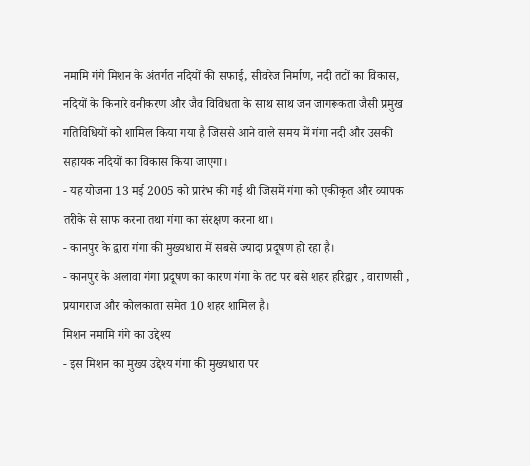नमामि गंगे मिशन के अंतर्गत नदियों की सफाई, सीवरेज निर्माण, नदी तटों का विकास, नदियों के किनारे वनीकरण और जैव विविधता के साथ साथ जन जागरूकता जैसी प्रमुख गतिविधियों को शामिल किया गया है जिससे आने वाले समय में गंगा नदी और उसकी सहायक नदियों का विकास किया जाएगा।
- यह योजना 13 मई 2005 को प्रारंभ की गई थी जिसमें गंगा को एकीकृत और व्यापक तरीके से साफ करना तथा गंगा का संरक्षण करना था।
- कानपुर के द्वारा गंगा की मुख्यधारा में सबसे ज्यादा प्रदूषण हो रहा है।
- कानपुर के अलावा गंगा प्रदूषण का कारण गंगा के तट पर बसे शहर हरिद्वार , वाराणसी , प्रयागराज और कोलकाता समेत 10 शहर शामिल है।
मिशन नमामि गंगे का उद्देश्य
- इस मिशन का मुख्य उद्देश्य गंगा की मुख्यधारा पर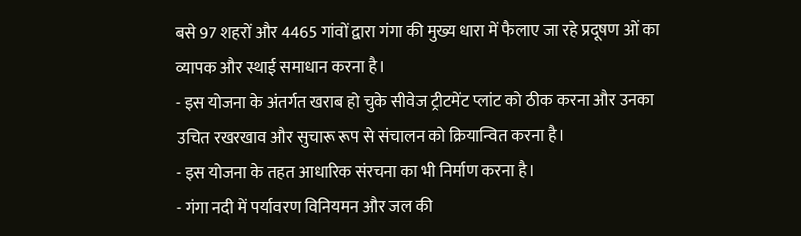बसे 97 शहरों और 4465 गांवों द्वारा गंगा की मुख्य धारा में फैलाए जा रहे प्रदूषण ओं का व्यापक और स्थाई समाधान करना है।
- इस योजना के अंतर्गत खराब हो चुके सीवेज ट्रीटमेंट प्लांट को ठीक करना और उनका उचित रखरखाव और सुचारू रूप से संचालन को क्रियान्वित करना है।
- इस योजना के तहत आधारिक संरचना का भी निर्माण करना है।
- गंगा नदी में पर्यावरण विनियमन और जल की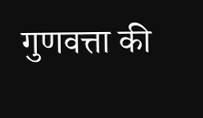गुणवत्ता की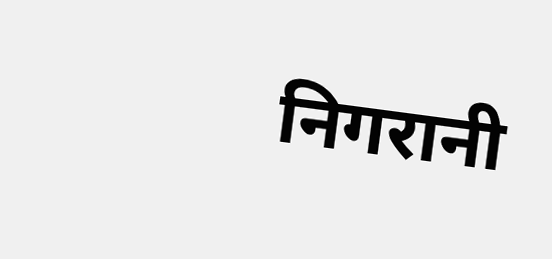निगरानी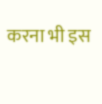करना भी इस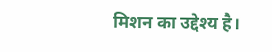मिशन का उद्देश्य है।